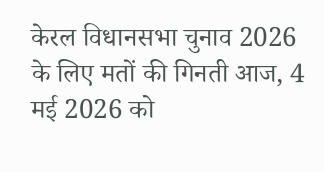केरल विधानसभा चुनाव 2026 के लिए मतों की गिनती आज, 4 मई 2026 को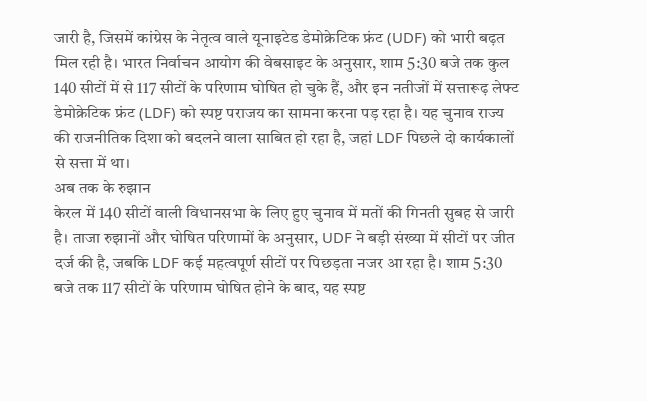जारी है, जिसमें कांग्रेस के नेतृत्व वाले यूनाइटेड डेमोक्रेटिक फ्रंट (UDF) को भारी बढ़त मिल रही है। भारत निर्वाचन आयोग की वेबसाइट के अनुसार, शाम 5:30 बजे तक कुल 140 सीटों में से 117 सीटों के परिणाम घोषित हो चुके हैं, और इन नतीजों में सत्तारूढ़ लेफ्ट डेमोक्रेटिक फ्रंट (LDF) को स्पष्ट पराजय का सामना करना पड़ रहा है। यह चुनाव राज्य की राजनीतिक दिशा को बदलने वाला साबित हो रहा है, जहां LDF पिछले दो कार्यकालों से सत्ता में था।
अब तक के रुझान
केरल में 140 सीटों वाली विधानसभा के लिए हुए चुनाव में मतों की गिनती सुबह से जारी है। ताजा रुझानों और घोषित परिणामों के अनुसार, UDF ने बड़ी संख्या में सीटों पर जीत दर्ज की है, जबकि LDF कई महत्वपूर्ण सीटों पर पिछड़ता नजर आ रहा है। शाम 5:30 बजे तक 117 सीटों के परिणाम घोषित होने के बाद, यह स्पष्ट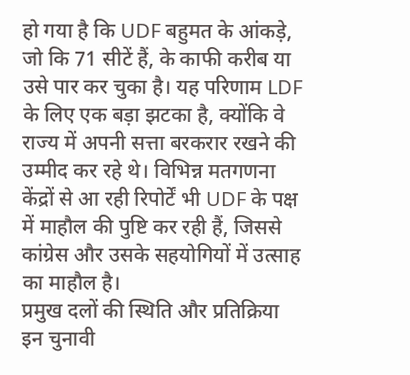हो गया है कि UDF बहुमत के आंकड़े, जो कि 71 सीटें हैं, के काफी करीब या उसे पार कर चुका है। यह परिणाम LDF के लिए एक बड़ा झटका है, क्योंकि वे राज्य में अपनी सत्ता बरकरार रखने की उम्मीद कर रहे थे। विभिन्न मतगणना केंद्रों से आ रही रिपोर्टें भी UDF के पक्ष में माहौल की पुष्टि कर रही हैं, जिससे कांग्रेस और उसके सहयोगियों में उत्साह का माहौल है।
प्रमुख दलों की स्थिति और प्रतिक्रिया
इन चुनावी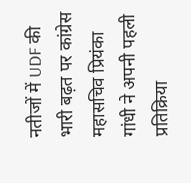नतीजों में UDF की भारी बढ़त पर कांग्रेस महासचिव प्रियंका गांधी ने अपनी पहली प्रतिक्रिया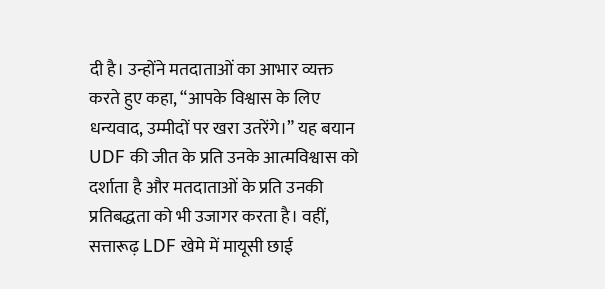दी है। उन्होंने मतदाताओं का आभार व्यक्त करते हुए कहा, “आपके विश्वास के लिए धन्यवाद, उम्मीदों पर खरा उतरेंगे।” यह बयान UDF की जीत के प्रति उनके आत्मविश्वास को दर्शाता है और मतदाताओं के प्रति उनकी प्रतिबद्धता को भी उजागर करता है। वहीं, सत्तारूढ़ LDF खेमे में मायूसी छाई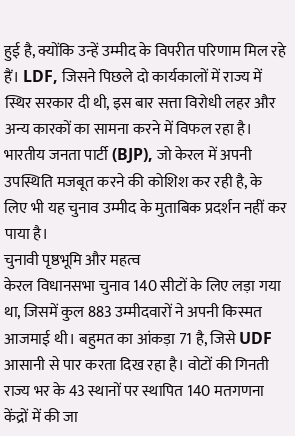हुई है, क्योंकि उन्हें उम्मीद के विपरीत परिणाम मिल रहे हैं। LDF, जिसने पिछले दो कार्यकालों में राज्य में स्थिर सरकार दी थी, इस बार सत्ता विरोधी लहर और अन्य कारकों का सामना करने में विफल रहा है। भारतीय जनता पार्टी (BJP), जो केरल में अपनी उपस्थिति मजबूत करने की कोशिश कर रही है, के लिए भी यह चुनाव उम्मीद के मुताबिक प्रदर्शन नहीं कर पाया है।
चुनावी पृष्ठभूमि और महत्व
केरल विधानसभा चुनाव 140 सीटों के लिए लड़ा गया था, जिसमें कुल 883 उम्मीदवारों ने अपनी किस्मत आजमाई थी। बहुमत का आंकड़ा 71 है, जिसे UDF आसानी से पार करता दिख रहा है। वोटों की गिनती राज्य भर के 43 स्थानों पर स्थापित 140 मतगणना केंद्रों में की जा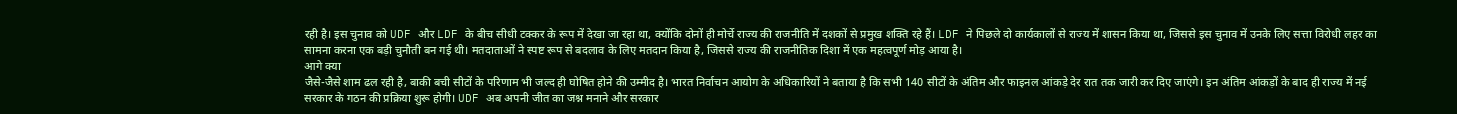रही है। इस चुनाव को UDF और LDF के बीच सीधी टक्कर के रूप में देखा जा रहा था, क्योंकि दोनों ही मोर्चे राज्य की राजनीति में दशकों से प्रमुख शक्ति रहे हैं। LDF ने पिछले दो कार्यकालों से राज्य में शासन किया था, जिससे इस चुनाव में उनके लिए सत्ता विरोधी लहर का सामना करना एक बड़ी चुनौती बन गई थी। मतदाताओं ने स्पष्ट रूप से बदलाव के लिए मतदान किया है, जिससे राज्य की राजनीतिक दिशा में एक महत्वपूर्ण मोड़ आया है।
आगे क्या
जैसे-जैसे शाम ढल रही है, बाकी बची सीटों के परिणाम भी जल्द ही घोषित होने की उम्मीद है। भारत निर्वाचन आयोग के अधिकारियों ने बताया है कि सभी 140 सीटों के अंतिम और फाइनल आंकड़े देर रात तक जारी कर दिए जाएंगे। इन अंतिम आंकड़ों के बाद ही राज्य में नई सरकार के गठन की प्रक्रिया शुरू होगी। UDF अब अपनी जीत का जश्न मनाने और सरकार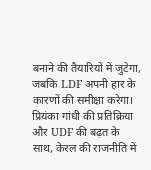बनाने की तैयारियों में जुटेगा, जबकि LDF अपनी हार के कारणों की समीक्षा करेगा। प्रियंका गांधी की प्रतिक्रिया और UDF की बढ़त के साथ, केरल की राजनीति में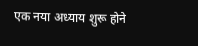एक नया अध्याय शुरू होने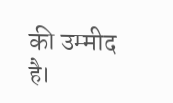की उम्मीद है।